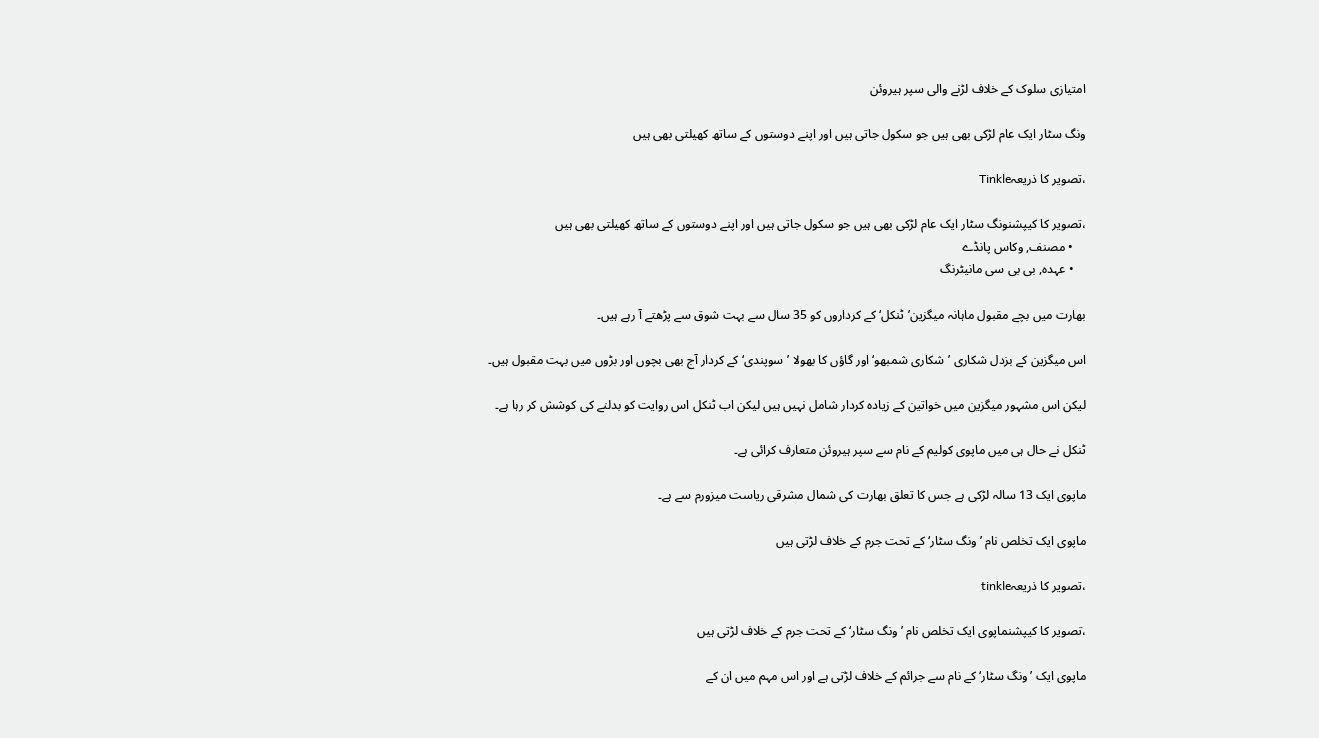امتیازی سلوک کے خلاف لڑنے والی سپر ہیروئن

ونگ سٹار ایک عام لڑکی بھی ہیں جو سکول جاتی ہیں اور اپنے دوستوں کے ساتھ کھیلتی بھی ہیں

،تصویر کا ذریعہTinkle

،تصویر کا کیپشنونگ سٹار ایک عام لڑکی بھی ہیں جو سکول جاتی ہیں اور اپنے دوستوں کے ساتھ کھیلتی بھی ہیں
    • مصنف, وکاس پانڈے
    • عہدہ, بی بی سی مانیٹرنگ

بھارت میں بچے مقبول ماہانہ میگزین’ٹنکل‘ کے کرداروں کو 35 سال سے بہت شوق سے پڑھتے آ رہے ہیں۔

اس میگزین کے بزدل شکاری ’شکاری شمبھو‘ اور گاؤں کا بھولا ’سوپندی‘ کے کردار آج بھی بچوں اور بڑوں میں بہت مقبول ہیں۔

لیکن اس مشہور میگزین میں خواتین کے زیادہ کردار شامل نہیں ہیں لیکن اب ٹنکل اس روایت کو بدلنے کی کوشش کر رہا ہے۔

ٹنکل نے حال ہی میں ماپوی کولیم کے نام سے سپر ہیروئن متعارف کرائی ہے۔

ماپوی ایک 13 سالہ لڑکی ہے جس کا تعلق بھارت کی شمال مشرقی ریاست میزورم سے ہے۔

ماپوی ایک تخلص نام ’ونگ سٹار‘ کے تحت جرم کے خلاف لڑتی ہیں

،تصویر کا ذریعہtinkle

،تصویر کا کیپشنماپوی ایک تخلص نام ’ونگ سٹار‘ کے تحت جرم کے خلاف لڑتی ہیں

ماپوی ایک ’ونگ سٹار‘ کے نام سے جرائم کے خلاف لڑتی ہے اور اس مہم میں ان کے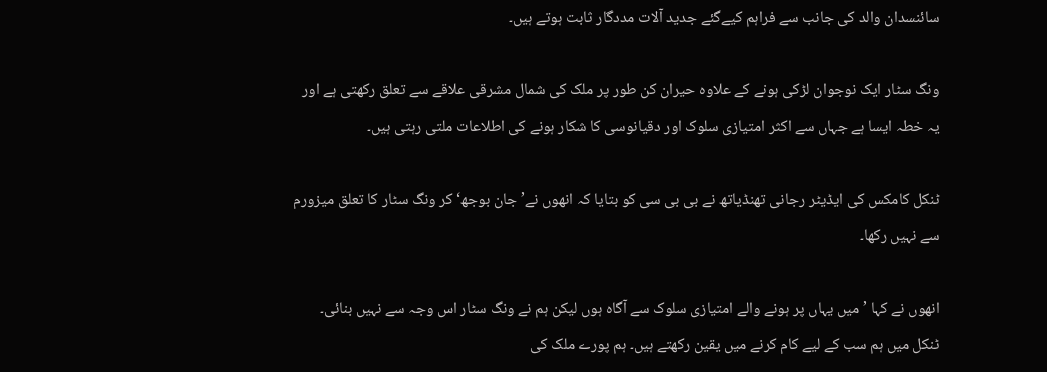سائنسدان والد کی جانب سے فراہم کیےگئے جدید آلات مددگار ثابت ہوتے ہیں۔

ونگ سٹار ایک نوجوان لڑکی ہونے کے علاوہ حیران کن طور پر ملک کی شمال مشرقی علاقے سے تعلق رکھتی ہے اور یہ خطہ ایسا ہے جہاں سے اکثر امتیازی سلوک اور دقیانوسی کا شکار ہونے کی اطلاعات ملتی رہتی ہیں۔

ٹنکل کامکس کی ایڈیٹر رجانی تھنڈیاتھ نے بی بی سی کو بتایا کہ انھوں نے’جان بوجھ‘ کر ونگ سٹار کا تعلق میزورم سے نہیں رکھا۔

انھوں نے کہا ’میں یہاں پر ہونے والے امتیازی سلوک سے آگاہ ہوں لیکن ہم نے ونگ سٹار اس وجہ سے نہیں بنائی۔ ٹنکل میں ہم سب کے لیے کام کرنے میں یقین رکھتے ہیں۔ ہم پورے ملک کی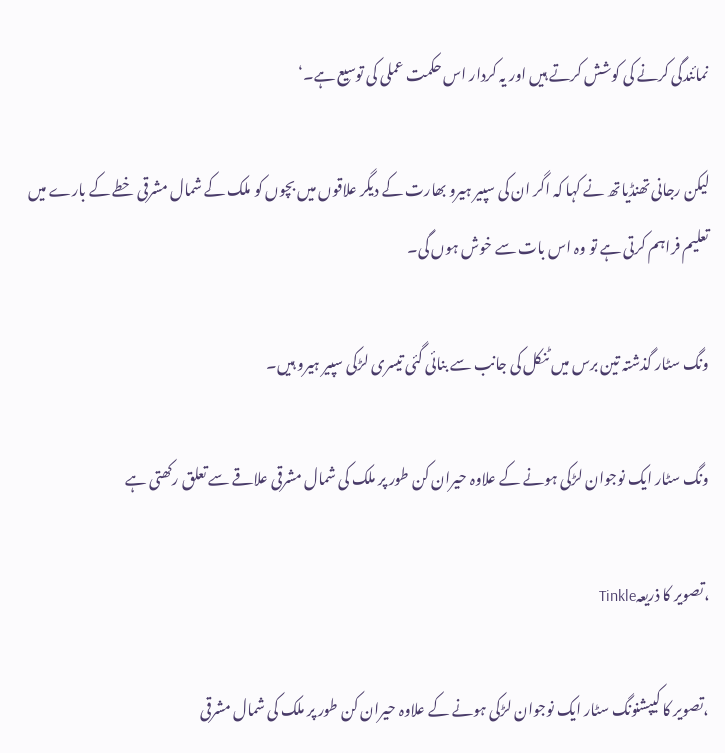نمائندگی کرنے کی کوشش کرتے ہیں اور یہ کردار اس حکمت عملی کی توسیع ہے۔‘

لیکن رجانی تھنڈیاتھ نے کہا کہ اگر ان کی سپیر ہیرو بھارت کے دیگر علاقوں میں بچوں کو ملک کے شمال مشرقی خطے کے بارے میں تعلیم فراہم کرتی ہے تو وہ اس بات سے خوش ہوں گی۔

ونگ سٹار گذشتہ تین برس میں ٹنکل کی جانب سے بنائی گئی تیسری لڑکی سپیر ہیرو ہیں۔

ونگ سٹار ایک نوجوان لڑکی ہونے کے علاوہ حیران کن طور پر ملک کی شمال مشرقی علاقے سے تعلق رکھتی ہے

،تصویر کا ذریعہTinkle

،تصویر کا کیپشنونگ سٹار ایک نوجوان لڑکی ہونے کے علاوہ حیران کن طور پر ملک کی شمال مشرقی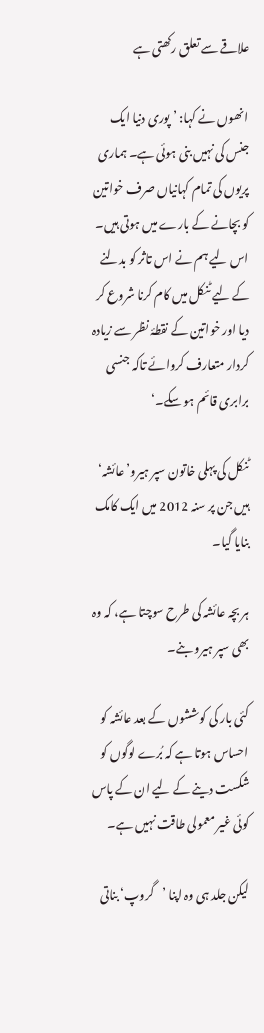علاقے سے تعلق رکھتی ہے

انھوں نے کہا: ’پوری دنیا ایک جنس کی نہیں بنی ہوئی ہے۔ ہماری پریوں کی تمام کہانیاں صرف خواتین کو بچانے کے بارے میں ہوتی ہیں۔ اس لیے ہم نے اس تاثر کو بدلنے کے لیے ٹنکل میں کام کرنا شروع کر دیا اور خواتین کے نقطۂ نظر سے زیادہ کردار متعارف کروائے تاکہ جنسی برابری قائم ہو سکے۔‘

ٹنکل کی پہلی خاتون سپر ہیرو’ عائشہ‘ ہیں جن پر سنہ 2012 میں ایک کامک بنایا گیا۔

ہر بچہ عائشہ کی طرح سوچتا ہے، کہ وہ بھی سپر ہیرو بنے۔

کئی بار کی کوششوں کے بعد عائشہ کو احساس ہوتا ہے کہ بُرے لوگوں کو شکست دینے کے لیے ان کے پاس کوئی غیر معمولی طاقت نہیں ہے۔

لیکن جلد ہی وہ اپنا ’گروپ‘ بناتی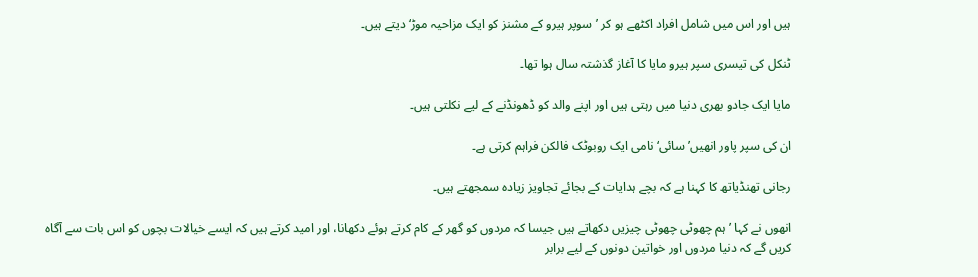ہیں اور اس میں شامل افراد اکٹھے ہو کر ’سوپر ہیرو کے مشنز کو ایک مزاحیہ موڑ‘ دیتے ہیں۔

ٹنکل کی تیسری سپر ہیرو مایا کا آغاز گذشتہ سال ہوا تھا۔

مایا ایک جادو بھری دنیا میں رہتی ہیں اور اپنے والد کو ڈھونڈنے کے لیے نکلتی ہیں۔

ان کی سپر پاور انھیں’سائی‘ نامی ایک روبوٹک فالکن فراہم کرتی ہے۔

رجانی تھنڈیاتھ کا کہنا ہے کہ بچے ہدایات کے بجائے تجاویز زیادہ سمجھتے ہیں۔

انھوں نے کہا ’ہم چھوٹی چھوٹی چیزیں دکھاتے ہیں جیسا کہ مردوں کو گھر کے کام کرتے ہوئے دکھانا، اور امید کرتے ہیں کہ ایسے خیالات بچوں کو اس بات سے آگاہ کریں گے کہ دنیا مردوں اور خواتین دونوں کے لیے برابر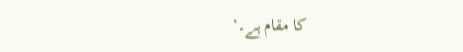کا مقام ہے۔‘